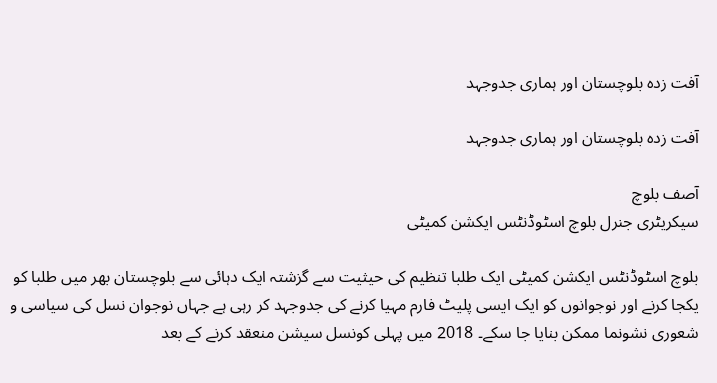آفت زدہ بلوچستان اور ہماری جدوجہد

آفت زدہ بلوچستان اور ہماری جدوجہد

آصف بلوچ
سیکریٹری جنرل بلوچ اسٹوڈنٹس ایکشن کمیٹی

بلوچ اسٹوڈنٹس ایکشن کمیٹی ایک طلبا تنظیم کی حیثیت سے گزشتہ ایک دہائی سے بلوچستان بھر میں طلبا کو یکجا کرنے اور نوجوانوں کو ایک ایسی پلیٹ فارم مہیا کرنے کی جدوجہد کر رہی ہے جہاں نوجوان نسل کی سیاسی و شعوری نشونما ممکن بنایا جا سکے۔ 2018 میں پہلی کونسل سیشن منعقد کرنے کے بعد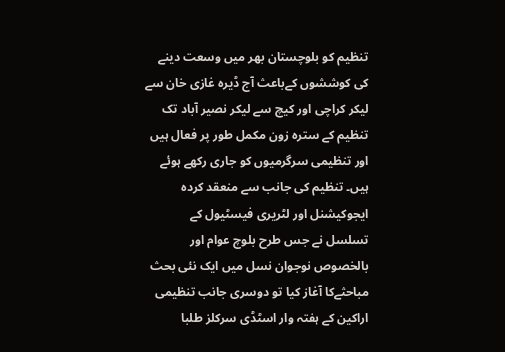تنظیم کو بلوچستان بھر میں وسعت دینے کی کوششوں کےباعث آج ڈیرہ غازی خان سے لیکر کراچی اور کیچ سے لیکر نصیر آباد تک تنظیم کے سترہ زون مکمل طور پر فعال ہیں اور تنظیمی سرگرمیوں کو جاری رکھے ہوئے ہیں۔ تنظیم کی جانب سے منعقد کردہ ایجوکیشنل اور لٹریری فیسٹیول کے تسلسل نے جس طرح بلوچ عوام اور بالخصوص نوجوان نسل میں ایک نئی بحث مباحثےکا آغاز کیا تو دوسری جانب تنظیمی اراکین کے ہفتہ وار اسٹڈی سرکلز طلبا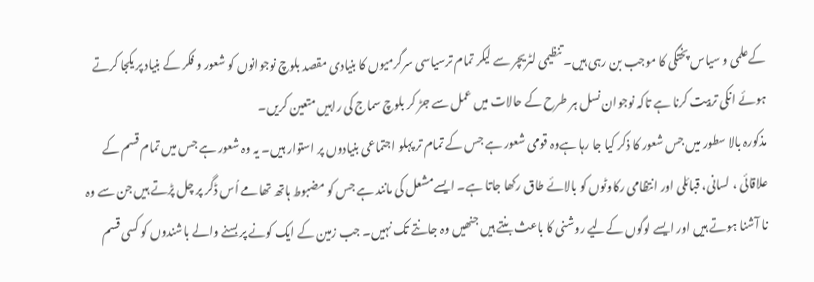کےعلمی و سیاس پختگی کا موجب بن رہی ہیں۔ تنظیمی لٹریچر سے لیکر تمام ترسیاسی سرگرمیوں کا بنیادی مقصد بلوچ نوجوانوں کو شعور و فکر کے بنیاد پر یکجا کرتے ہوئے انکی تربیت کرنا ہے تاکہ نوجوان نسل ہر طرح کے حالات میں عمل سے جڑ کر بلوچ سماج کی راہیں متعین کریں۔
مذکورہ بالا سطور میں جس شعور کا ذکر کیا جا رہا ہےوہ قومی شعور ہے جس کے تمام تر پہلو اجتماعی بنیادوں پر استوار ہیں۔ یہ وہ شعور ہے جس میں تمام قسم کے علاقائی ، لسانی، قبائلی اور انتظامی رکاوٹوں کو بالائے طاق رکھا جاتا ہے۔ ایسےمشعل کی مانند ہے جس کو مضبوط ہاتھ تھامے اُس ڈگر پر چل پڑتے ہیں جن سے وہ نا آشنا ہوتے ہیں اور ایسے لوگوں کےلیے روشنی کا باعث بنتے ہیں جنھیں وہ جانتے تک نہیں۔ جب زمین کے ایک کونے پر بسنے والے باشندوں کو کسی قسم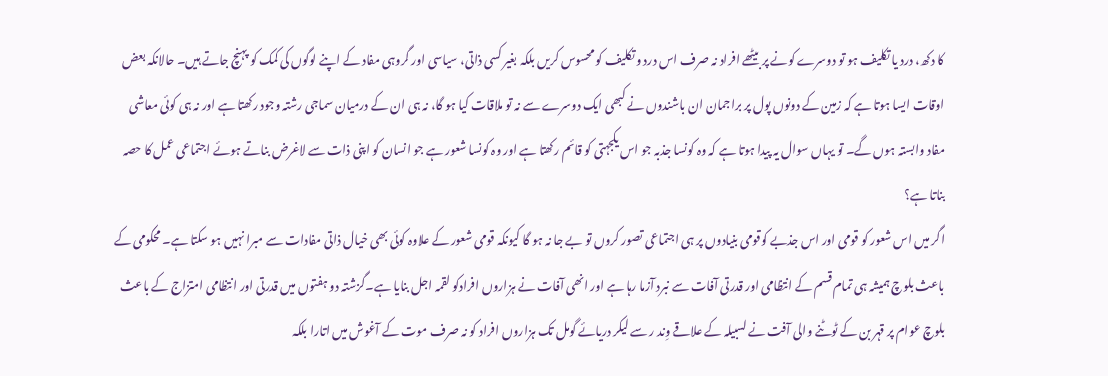کا دکھ، درد یا تکلیف ہو تو دوسرے کونے پر بیٹھے افراد نہ صرف اس درد و تکلیف کو محسوس کریں بلکہ بغیر کسی ذاتی، سیاسی اور گروہی مفاد کے اپنے لوگوں کی کمک کو پہنچ جاتے ہیں۔ حالانکہ بعض اوقات ایسا ہوتا ہے کہ زمین کے دونوں پول پر براجمان ان باشندوں نے کبھی ایک دوسرے سے نہ تو ملاقات کیا ہو گا، نہ ہی ان کے درمیان سماجی رشتہ وجود رکھتا ہے اور نہ ہی کوئی معاشی مفاد وابستہ ہوں گے۔ تو یہاں سوال یہ پیدا ہوتا ہے کہ وہ کونسا جذبہ جو اس یکجہتی کو قائم رکھتا ہے اور وہ کونسا شعور ہے جو انسان کو اپنی ذات سے لاغرض بناتے ہوئے اجتماعی عمل کا حصہ بناتا ہے؟
اگر میں اس شعور کو قومی اور اس جذبے کوقومی بنیادوں پر ہی اجتماعی تصور کروں تو بے جا نہ ہو گا کیونکہ قومی شعور کے علاوہ کوئی بھی خیال ذاتی مفادات سے مبرا نہیں ہو سکتا ہے۔ محکومی کے باعث بلوچ ہمیشہ ہی تمام قسم کے انتظامی اور قدرتی آفات سے نبرد آزما رہا ہے اور انھی آفات نے ہزاروں افرادکو لقمہ اجل بنایا ہے۔گزشتہ دو ہفتوں میں قدرتی اور انتظامی امتزاج کے باعث بلوچ عوام پر قہر بن کے ٹوٹنے والی آفت نے لسبیلہ کے علاقے وِند ر سے لیکر دریائے گومل تک ہزاروں افراد کو نہ صرف موت کے آغوش میں اتارا بلکہ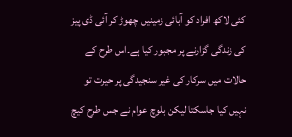کئی لاکھ افراد کو آبائی زمینیں چھوڑ کر آئی ڈی پیز کی زندگی گزارنے پر مجبور کیا ہے۔اس طرح کے حالات میں سرکار کی غیر سنجیدگی پر حیرت تو نہیں کیا جاسکتا لیکن بلوچ عوام نے جس طرح کیچ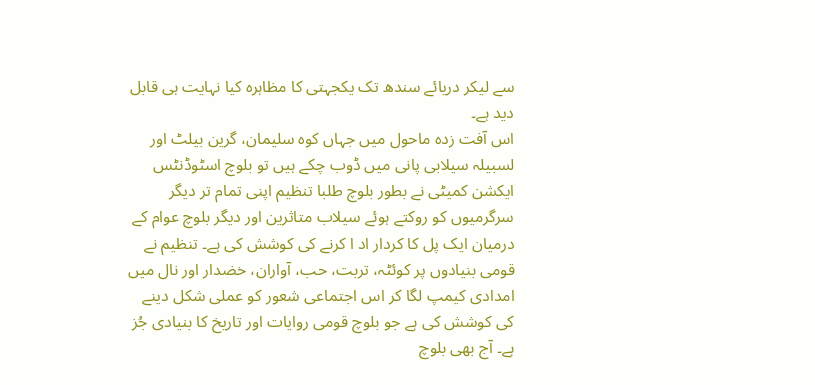سے لیکر دریائے سندھ تک یکجہتی کا مظاہرہ کیا نہایت ہی قابل دید ہے۔
اس آفت زدہ ماحول میں جہاں کوہ سلیمان، گرین بیلٹ اور لسبیلہ سیلابی پانی میں ڈوب چکے ہیں تو بلوچ اسٹوڈنٹس ایکشن کمیٹی نے بطور بلوچ طلبا تنظیم اپنی تمام تر دیگر سرگرمیوں کو روکتے ہوئے سیلاب متاثرین اور دیگر بلوچ عوام کے درمیان ایک پل کا کردار اد ا کرنے کی کوشش کی ہے۔ تنظیم نے قومی بنیادوں پر کوئٹہ، تربت، حب، آواران، خضدار اور نال میں امدادی کیمپ لگا کر اس اجتماعی شعور کو عملی شکل دینے کی کوشش کی ہے جو بلوچ قومی روایات اور تاریخ کا بنیادی جُز ہے۔ آج بھی بلوچ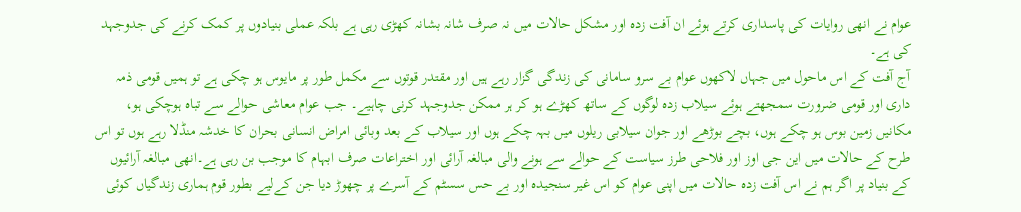عوام نے انھی روایات کی پاسداری کرتے ہوئے ان آفت زدہ اور مشکل حالات میں نہ صرف شانہ بشانہ کھڑی رہی ہے بلکہ عملی بنیادوں پر کمک کرنے کی جدوجہد کی ہے۔
آج آفت کے اس ماحول میں جہاں لاکھوں عوام بے سرو سامانی کی زندگی گزار رہے ہیں اور مقتدر قوتوں سے مکمل طور پر مایوس ہو چکی ہے تو ہمیں قومی ذمہ داری اور قومی ضرورت سمجھتے ہوئے سیلاب زدہ لوگوں کے ساتھ کھڑے ہو کر ہر ممکن جدوجہد کرنی چاہیے۔ جب عوام معاشی حوالے سے تباہ ہوچکی ہو، مکانیں زمین بوس ہو چکے ہوں، بچے بوڑھے اور جوان سیلابی ریلوں میں بہہ چکے ہوں اور سیلاب کے بعد وبائی امراض انسانی بحران کا خدشہ منڈلا رہے ہوں تو اس طرح کے حالات میں این جی اوز اور فلاحی طرز سیاست کے حوالے سے ہونے والی مبالغہ آرائی اور اختراعات صرف ابہام کا موجب بن رہی ہے۔انھی مبالغہ آرائیوں کے بنیاد پر اگر ہم نے اس آفت زدہ حالات میں اپنی عوام کو اس غیر سنجیدہ اور بے حس سسٹم کے آسرے پر چھوڑ دیا جن کےلیے بطور قوم ہماری زندگیاں کوئی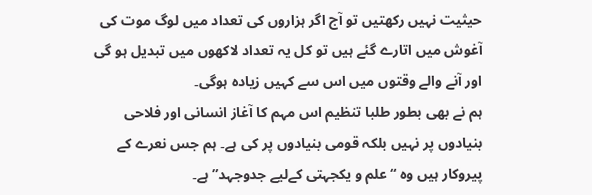حیثیت نہیں رکھتیں تو آج اگر ہزاروں کی تعداد میں لوگ موت کی آغوش میں اتارے گئے ہیں تو کل یہ تعداد لاکھوں میں تبدیل ہو گی اور آنے والے وقتوں میں اس سے کہیں زیادہ ہوگی۔
ہم نے بھی بطور طلبا تنظیم اس مہم کا آغاز انسانی اور فلاحی بنیادوں پر نہیں بلکہ قومی بنیادوں پر کی ہے۔ ہم جس نعرے کے پیروکار ہیں وہ “علم و یکجہتی کےلیے جدوجہد” ہے۔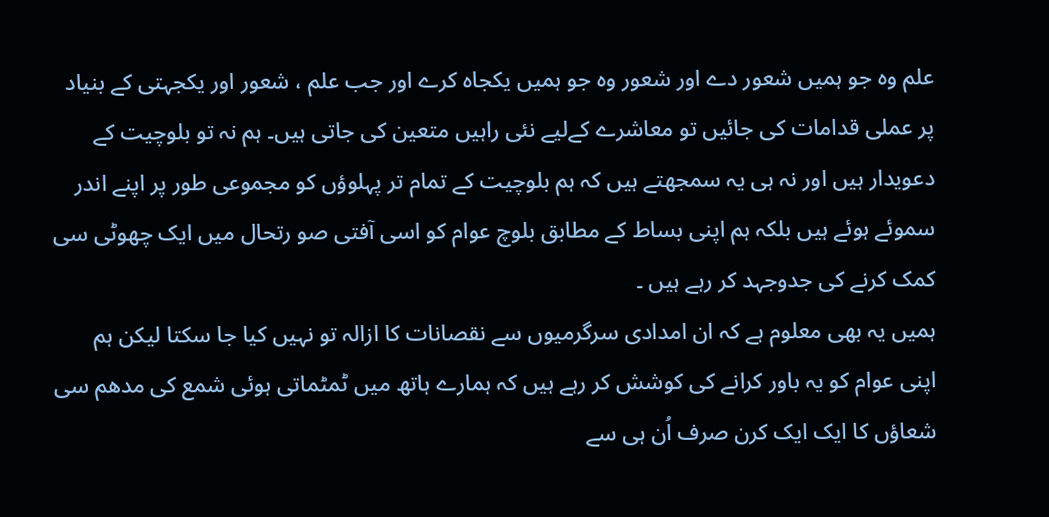علم وہ جو ہمیں شعور دے اور شعور وہ جو ہمیں یکجاہ کرے اور جب علم ، شعور اور یکجہتی کے بنیاد پر عملی قدامات کی جائیں تو معاشرے کےلیے نئی راہیں متعین کی جاتی ہیں۔ ہم نہ تو بلوچیت کے دعویدار ہیں اور نہ ہی یہ سمجھتے ہیں کہ ہم بلوچیت کے تمام تر پہلوؤں کو مجموعی طور پر اپنے اندر سموئے ہوئے ہیں بلکہ ہم اپنی بساط کے مطابق بلوچ عوام کو اسی آفتی صو رتحال میں ایک چھوٹی سی کمک کرنے کی جدوجہد کر رہے ہیں ۔
ہمیں یہ بھی معلوم ہے کہ ان امدادی سرگرمیوں سے نقصانات کا ازالہ تو نہیں کیا جا سکتا لیکن ہم اپنی عوام کو یہ باور کرانے کی کوشش کر رہے ہیں کہ ہمارے ہاتھ میں ٹمٹماتی ہوئی شمع کی مدھم سی شعاؤں کا ایک ایک کرن صرف اُن ہی سے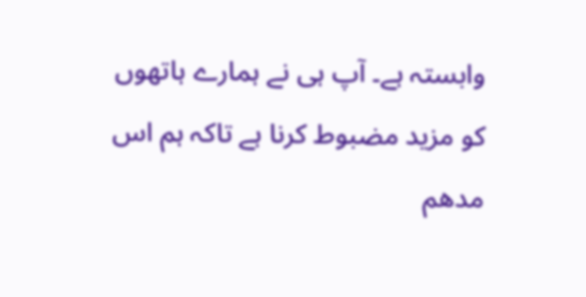وابستہ ہے۔ آپ ہی نے ہمارے ہاتھوں کو مزید مضبوط کرنا ہے تاکہ ہم اس مدھم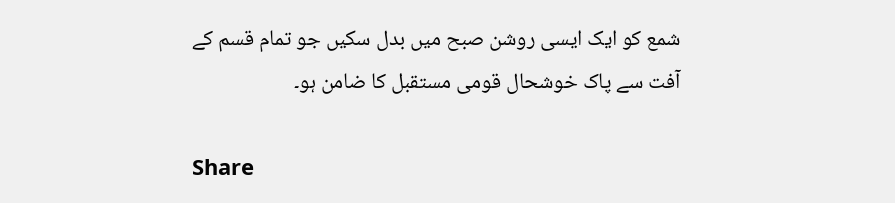شمع کو ایک ایسی روشن صبح میں بدل سکیں جو تمام قسم کے آفت سے پاک خوشحال قومی مستقبل کا ضامن ہو۔

Share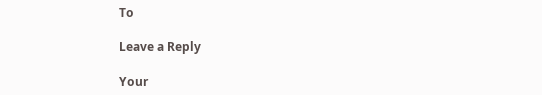To

Leave a Reply

Your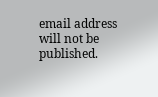email address will not be published.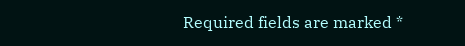Required fields are marked *